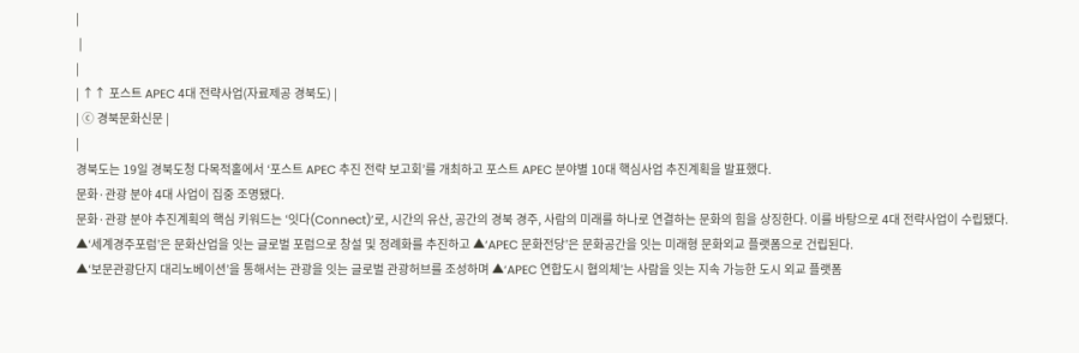|
 |
|
| ↑↑ 포스트 APEC 4대 전략사업(자료제공 경북도) |
| ⓒ 경북문화신문 |
|
경북도는 19일 경북도청 다목적홀에서 ‘포스트 APEC 추진 전략 보고회’를 개최하고 포스트 APEC 분야별 10대 핵심사업 추진계획을 발표했다.
문화·관광 분야 4대 사업이 집중 조명됐다.
문화·관광 분야 추진계획의 핵심 키워드는 ‘잇다(Connect)’로, 시간의 유산, 공간의 경북 경주, 사람의 미래를 하나로 연결하는 문화의 힘을 상징한다. 이를 바탕으로 4대 전략사업이 수립됐다.
▲‘세계경주포럼’은 문화산업을 잇는 글로벌 포럼으로 창설 및 정례화를 추진하고 ▲‘APEC 문화전당’은 문화공간을 잇는 미래형 문화외교 플랫폼으로 건립된다.
▲‘보문관광단지 대리노베이션’을 통해서는 관광을 잇는 글로벌 관광허브를 조성하며 ▲‘APEC 연합도시 협의체’는 사람을 잇는 지속 가능한 도시 외교 플랫폼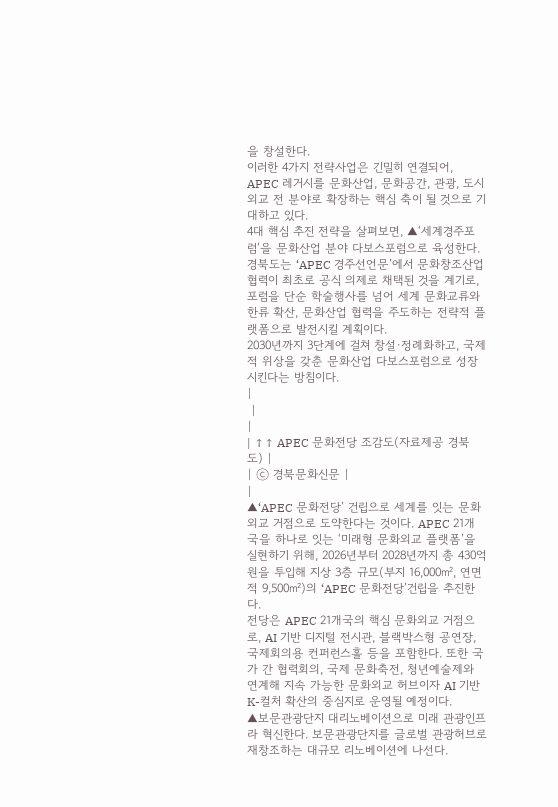을 창설한다.
이러한 4가지 전략사업은 긴밀히 연결되어, APEC 레거시를 문화산업, 문화공간, 관광, 도시외교 전 분야로 확장하는 핵심 축이 될 것으로 기대하고 있다.
4대 핵심 추진 전략을 살펴보면, ▲‘세계경주포럼’을 문화산업 분야 다보스포럼으로 육성한다. 경북도는 ‘APEC 경주선언문’에서 문화창조산업 협력이 최초로 공식 의제로 채택된 것을 계기로, 포럼을 단순 학술행사를 넘어 세계 문화교류와 한류 확산, 문화산업 협력을 주도하는 전략적 플랫폼으로 발전시킬 계획이다.
2030년까지 3단계에 걸쳐 창설·정례화하고, 국제적 위상을 갖춘 문화산업 다보스포럼으로 성장시킨다는 방침이다.
|
 |
|
| ↑↑ APEC 문화전당 조감도(자료제공 경북도) |
| ⓒ 경북문화신문 |
|
▲‘APEC 문화전당’ 건립으로 세계를 잇는 문화외교 거점으로 도약한다는 것이다. APEC 21개국을 하나로 잇는 ‘미래형 문화외교 플랫폼’을 실현하기 위해, 2026년부터 2028년까지 총 430억원을 투입해 지상 3층 규모(부지 16,000㎡, 연면적 9,500㎡)의 ‘APEC 문화전당’건립을 추진한다.
전당은 APEC 21개국의 핵심 문화외교 거점으로, AI 기반 디지털 전시관, 블랙박스형 공연장, 국제회의용 컨퍼런스홀 등을 포함한다. 또한 국가 간 협력회의, 국제 문화축전, 청년예술제와 연계해 지속 가능한 문화외교 허브이자 AI 기반 K-컬처 확산의 중심지로 운영될 예정이다.
▲보문관광단지 대리노베이션으로 미래 관광인프라 혁신한다. 보문관광단지를 글로벌 관광허브로 재창조하는 대규모 리노베이션에 나선다.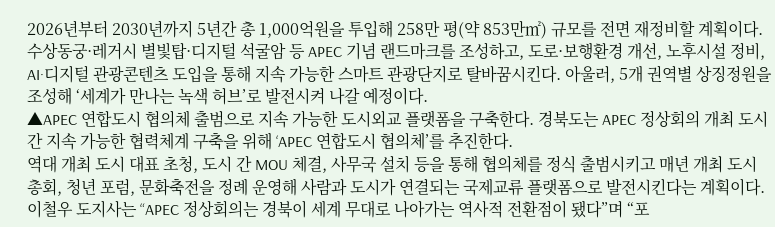2026년부터 2030년까지 5년간 총 1,000억원을 투입해 258만 평(약 853만㎡) 규모를 전면 재정비할 계획이다. 수상동궁·레거시 별빛탑·디지털 석굴암 등 APEC 기념 랜드마크를 조성하고, 도로·보행환경 개선, 노후시설 정비, AI·디지털 관광콘텐츠 도입을 통해 지속 가능한 스마트 관광단지로 탈바꿈시킨다. 아울러, 5개 권역별 상징정원을 조성해 ‘세계가 만나는 녹색 허브’로 발전시켜 나갈 예정이다.
▲APEC 연합도시 협의체 출범으로 지속 가능한 도시외교 플랫폼을 구축한다. 경북도는 APEC 정상회의 개최 도시 간 지속 가능한 협력체계 구축을 위해 ‘APEC 연합도시 협의체’를 추진한다.
역대 개최 도시 대표 초청, 도시 간 MOU 체결, 사무국 설치 등을 통해 협의체를 정식 출범시키고 매년 개최 도시 총회, 청년 포럼, 문화축전을 정례 운영해 사람과 도시가 연결되는 국제교류 플랫폼으로 발전시킨다는 계획이다.
이철우 도지사는 “APEC 정상회의는 경북이 세계 무대로 나아가는 역사적 전환점이 됐다”며 “포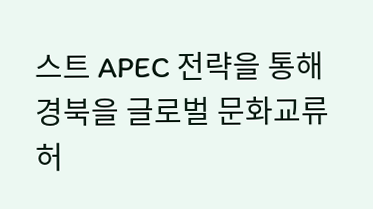스트 APEC 전략을 통해 경북을 글로벌 문화교류 허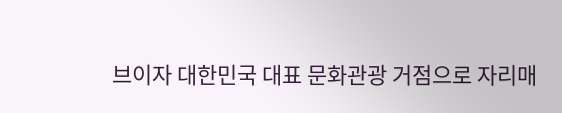브이자 대한민국 대표 문화관광 거점으로 자리매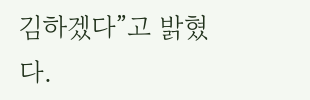김하겠다”고 밝혔다.